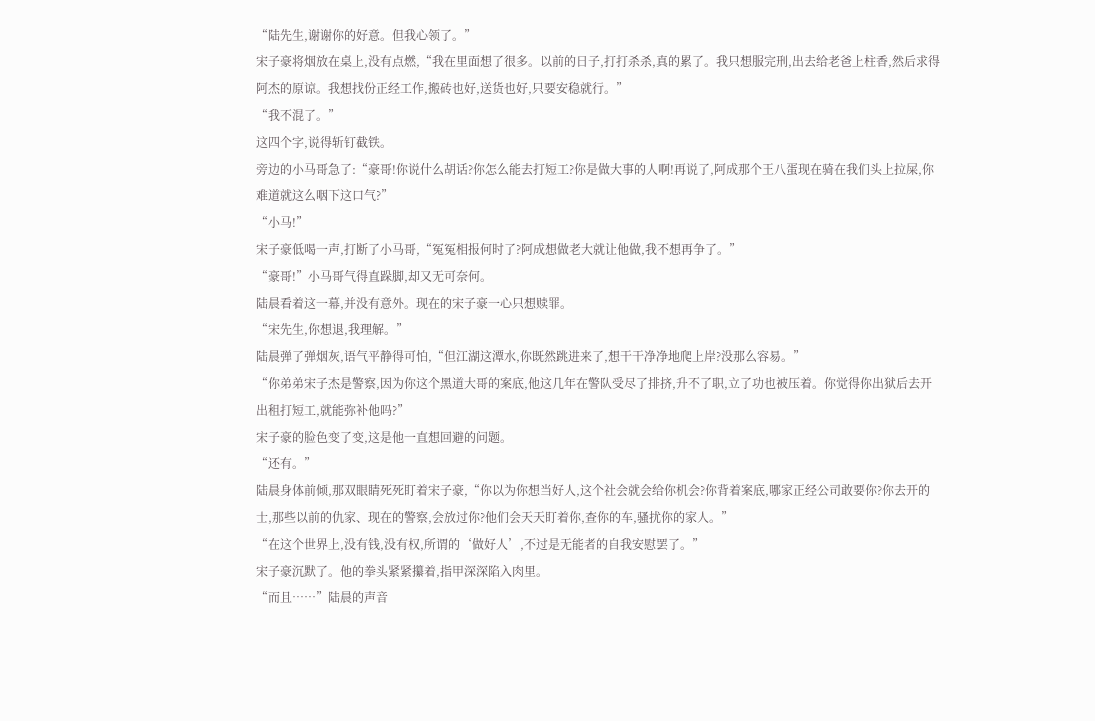“陆先生,谢谢你的好意。但我心领了。”
宋子豪将烟放在桌上,没有点燃,“我在里面想了很多。以前的日子,打打杀杀,真的累了。我只想服完刑,出去给老爸上柱香,然后求得阿杰的原谅。我想找份正经工作,搬砖也好,送货也好,只要安稳就行。”
“我不混了。”
这四个字,说得斩钉截铁。
旁边的小马哥急了:“豪哥!你说什么胡话?你怎么能去打短工?你是做大事的人啊!再说了,阿成那个王八蛋现在骑在我们头上拉屎,你难道就这么咽下这口气?”
“小马!”
宋子豪低喝一声,打断了小马哥,“冤冤相报何时了?阿成想做老大就让他做,我不想再争了。”
“豪哥!”小马哥气得直跺脚,却又无可奈何。
陆晨看着这一幕,并没有意外。现在的宋子豪一心只想赎罪。
“宋先生,你想退,我理解。”
陆晨弹了弹烟灰,语气平静得可怕,“但江湖这潭水,你既然跳进来了,想干干净净地爬上岸?没那么容易。”
“你弟弟宋子杰是警察,因为你这个黑道大哥的案底,他这几年在警队受尽了排挤,升不了职,立了功也被压着。你觉得你出狱后去开出租打短工,就能弥补他吗?”
宋子豪的脸色变了变,这是他一直想回避的问题。
“还有。”
陆晨身体前倾,那双眼睛死死盯着宋子豪,“你以为你想当好人,这个社会就会给你机会?你背着案底,哪家正经公司敢要你?你去开的士,那些以前的仇家、现在的警察,会放过你?他们会天天盯着你,查你的车,骚扰你的家人。”
“在这个世界上,没有钱,没有权,所谓的‘做好人’,不过是无能者的自我安慰罢了。”
宋子豪沉默了。他的拳头紧紧攥着,指甲深深陷入肉里。
“而且……”陆晨的声音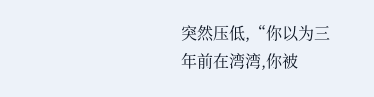突然压低,“你以为三年前在湾湾,你被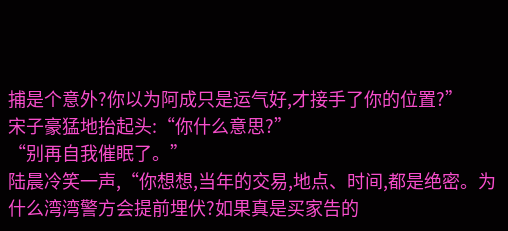捕是个意外?你以为阿成只是运气好,才接手了你的位置?”
宋子豪猛地抬起头:“你什么意思?”
“别再自我催眠了。”
陆晨冷笑一声,“你想想,当年的交易,地点、时间,都是绝密。为什么湾湾警方会提前埋伏?如果真是买家告的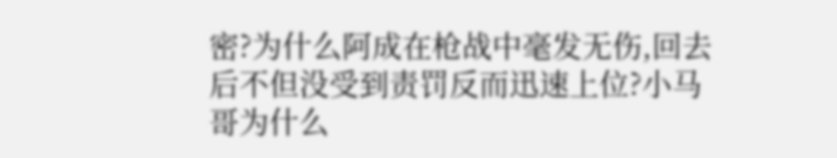密?为什么阿成在枪战中毫发无伤,回去后不但没受到责罚反而迅速上位?小马哥为什么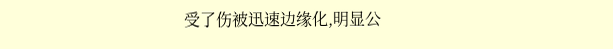受了伤被迅速边缘化,明显公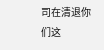司在清退你们这